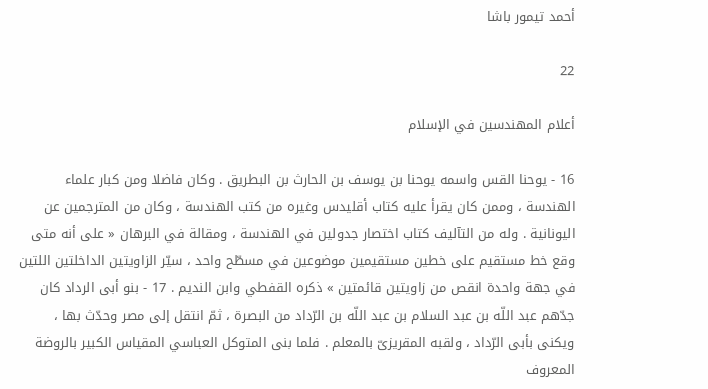أحمد تيمور باشا

22

أعلام المهندسين في الإسلام

16 - يوحنا القس واسمه يوحنا بن يوسف بن الحارث بن البطريق . وكان فاضلا ومن كبار علماء الهندسة ، وممن كان يقرأ عليه كتاب أقليدس وغيره من كتب الهندسة ، وكان من المترجمين عن اليونانية . وله من التآليف كتاب اختصار جدولين في الهندسة ، ومقالة في البرهان « على أنه متى وقع خط مستقيم على خطين مستقيمين موضوعين في مسطّح واحد ، سيّر الزاويتين الداخلتين اللتين في جهة واحدة انقص من زاويتين قائمتين » ذكره القفطي وابن النديم . 17 - بنو أبى الرداد كان جدّهم عبد اللّه بن عبد السلام بن عبد اللّه بن الرّداد من البصرة ، ثمّ انتقل إلى مصر وحدّث بها ، ويكنى بأبى الرّداد ، ولقبه المقريزىّ بالمعلم . فلما بنى المتوكل العباسي المقياس الكبير بالروضة المعروف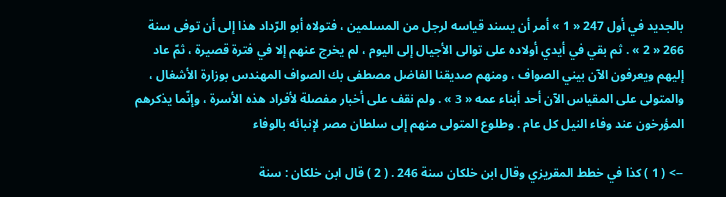بالجديد في أول 247 « 1 » أمر أن يسند قياسه لرجل من المسلمين ، فتولاه أبو الرّداد هذا إلى أن توفى سنة 266 « 2 » . ثم بقي في أيدي أولاده على توالى الأجيال إلى اليوم ، لم يخرج عنهم إلا في فترة قصيرة ، ثمّ عاد إليهم ويعرفون الآن بيني الصواف ، ومنهم صديقنا الفاضل مصطفى بك الصواف المهندس بوزارة الأشغال ، والمتولى على المقياس الآن أحد أبناء عمه « 3 » . ولم نقف على أخبار مفصلة لأفراد هذه الأسرة ، وإنّما يذكرهم المؤرخون عند وفاء النيل كل عام . وطلوع المتولى منهم إلى سلطان مصر لإنبائه بالوفاء

--> ( 1 ) كذا في خطط المقريزي وقال ابن خلكان سنة 246 . ( 2 ) قال ابن خلكان : سنة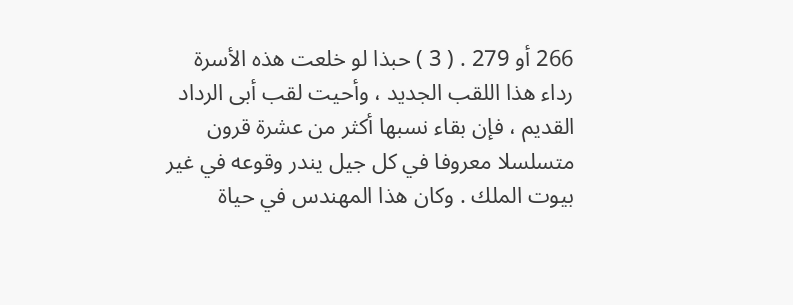266 أو 279 . ( 3 ) حبذا لو خلعت هذه الأسرة رداء هذا اللقب الجديد ، وأحيت لقب أبى الرداد القديم ، فإن بقاء نسبها أكثر من عشرة قرون متسلسلا معروفا في كل جيل يندر وقوعه في غير بيوت الملك . وكان هذا المهندس في حياة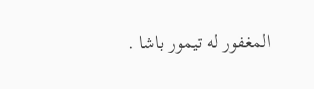المغفور له تيمور باشا .